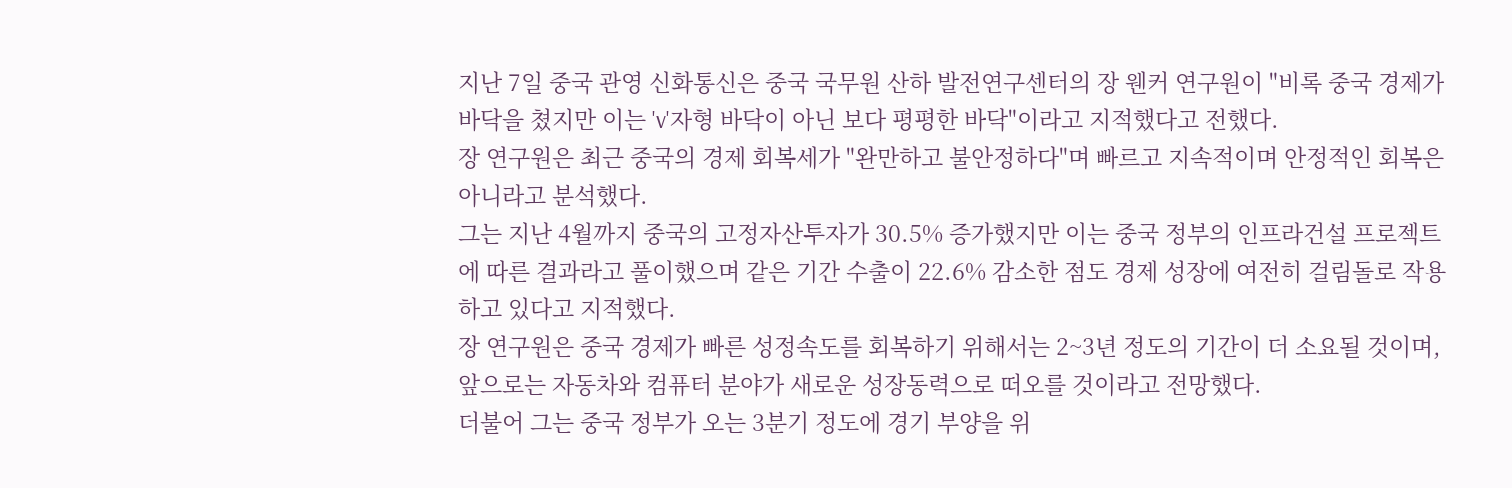지난 7일 중국 관영 신화통신은 중국 국무원 산하 발전연구센터의 장 웬커 연구원이 "비록 중국 경제가 바닥을 쳤지만 이는 'v'자형 바닥이 아닌 보다 평평한 바닥"이라고 지적했다고 전했다.
장 연구원은 최근 중국의 경제 회복세가 "완만하고 불안정하다"며 빠르고 지속적이며 안정적인 회복은 아니라고 분석했다.
그는 지난 4월까지 중국의 고정자산투자가 30.5% 증가했지만 이는 중국 정부의 인프라건설 프로젝트에 따른 결과라고 풀이했으며 같은 기간 수출이 22.6% 감소한 점도 경제 성장에 여전히 걸림돌로 작용하고 있다고 지적했다.
장 연구원은 중국 경제가 빠른 성정속도를 회복하기 위해서는 2~3년 정도의 기간이 더 소요될 것이며, 앞으로는 자동차와 컴퓨터 분야가 새로운 성장동력으로 떠오를 것이라고 전망했다.
더불어 그는 중국 정부가 오는 3분기 정도에 경기 부양을 위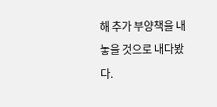해 추가 부양책을 내놓을 것으로 내다봤다.